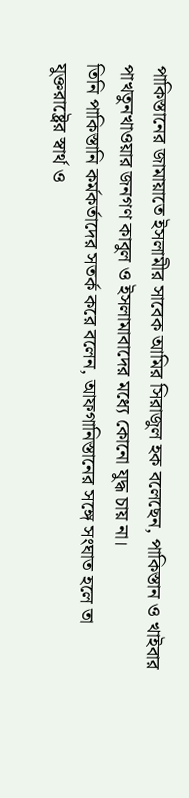পাকিস্তানের জামায়াতে ইসলামীর সাবেক আমির সিরাজুল হক বলেছেন, পাকিস্তান ও খাইবার পাখতুনখাওয়ার জনগণ কাবুল ও ইসলামাবাদের মধ্যে কোনো যুদ্ধ চায় না।
তিনি পাকিস্তানি কর্মকর্তাদের সতর্ক করে বলেন, আফগানিস্তানের সঙ্গে সংঘাত হলে তা যুক্তরাষ্ট্রের স্বার্থ ও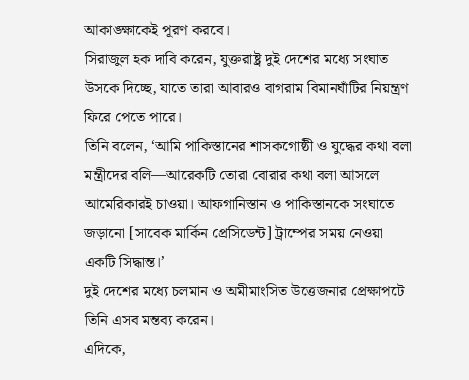আকাঙ্ক্ষাকেই পূরণ করবে।
সিরাজুল হক দাবি করেন, যুক্তরাষ্ট্র দুই দেশের মধ্যে সংঘাত উসকে দিচ্ছে, যাতে তারা আবারও বাগরাম বিমানঘাঁটির নিয়ন্ত্রণ ফিরে পেতে পারে।
তিনি বলেন, ‘আমি পাকিস্তানের শাসকগোষ্ঠী ও যুদ্ধের কথা বলা মন্ত্রীদের বলি—আরেকটি তোরা বোরার কথা বলা আসলে আমেরিকারই চাওয়া। আফগানিস্তান ও পাকিস্তানকে সংঘাতে জড়ানো [সাবেক মার্কিন প্রেসিডেন্ট] ট্রাম্পের সময় নেওয়া একটি সিদ্ধান্ত।’
দুই দেশের মধ্যে চলমান ও অমীমাংসিত উত্তেজনার প্রেক্ষাপটে তিনি এসব মন্তব্য করেন।
এদিকে,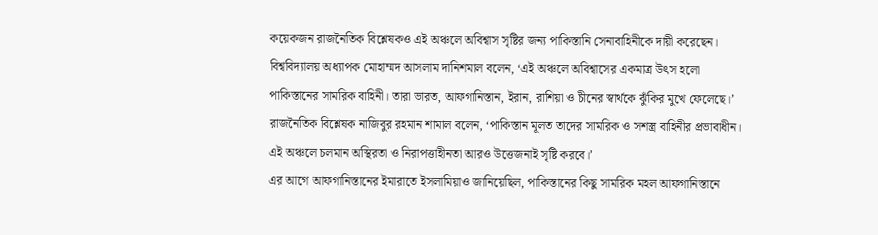কয়েকজন রাজনৈতিক বিশ্লেষকও এই অঞ্চলে অবিশ্বাস সৃষ্টির জন্য পাকিস্তানি সেনাবাহিনীকে দায়ী করেছেন।
বিশ্ববিদ্যালয় অধ্যাপক মোহাম্মদ আসলাম দানিশমাল বলেন, ‘এই অঞ্চলে অবিশ্বাসের একমাত্র উৎস হলো পাকিস্তানের সামরিক বাহিনী। তারা ভারত, আফগানিস্তান, ইরান, রাশিয়া ও চীনের স্বার্থকে ঝুঁকির মুখে ফেলেছে।’
রাজনৈতিক বিশ্লেষক নাজিবুর রহমান শামাল বলেন, ‘পাকিস্তান মূলত তাদের সামরিক ও সশস্ত্র বাহিনীর প্রভাবাধীন। এই অঞ্চলে চলমান অস্থিরতা ও নিরাপত্তাহীনতা আরও উত্তেজনাই সৃষ্টি করবে।’
এর আগে আফগানিস্তানের ইমারাতে ইসলামিয়াও জানিয়েছিল, পাকিস্তানের কিছু সামরিক মহল আফগানিস্তানে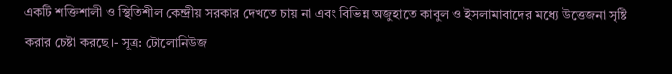একটি শক্তিশালী ও স্থিতিশীল কেন্দ্রীয় সরকার দেখতে চায় না এবং বিভিন্ন অজুহাতে কাবুল ও ইসলামাবাদের মধ্যে উত্তেজনা সৃষ্টি করার চেষ্টা করছে।- সূত্র: টোলোনিউজ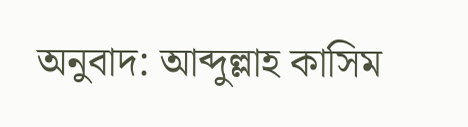অনুবাদ: আব্দুল্লাহ কাসিম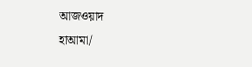আজওয়াদ
হাআমা/